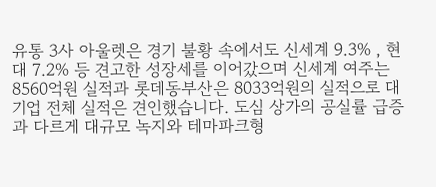유통 3사 아울렛은 경기 불황 속에서도 신세계 9.3% , 현대 7.2% 등 견고한 성장세를 이어갔으며 신세계 여주는 8560억원 실적과 롯데동부산은 8033억원의 실적으로 대기업 전체 실적은 견인했습니다. 도심 상가의 공실률 급증과 다르게 대규모 녹지와 테마파크형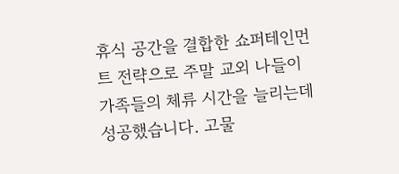휴식 공간을 결합한 쇼퍼테인먼트 전략으로 주말 교외 나들이 가족들의 체류 시간을 늘리는데 성공했습니다. 고물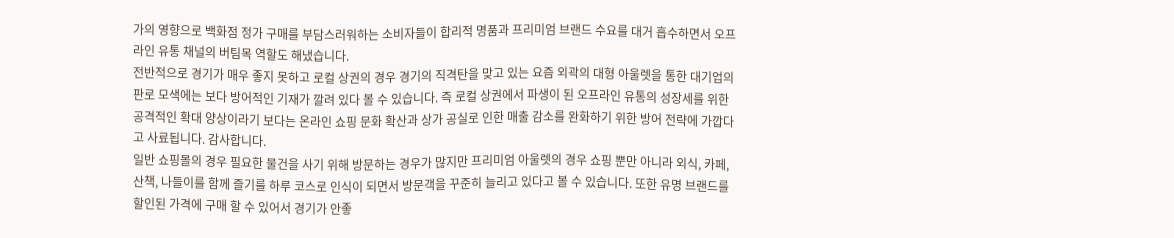가의 영향으로 백화점 정가 구매를 부담스러워하는 소비자들이 합리적 명품과 프리미엄 브랜드 수요를 대거 흡수하면서 오프라인 유통 채널의 버팀목 역할도 해냈습니다.
전반적으로 경기가 매우 좋지 못하고 로컬 상권의 경우 경기의 직격탄을 맞고 있는 요즘 외곽의 대형 아울렛을 통한 대기업의 판로 모색에는 보다 방어적인 기재가 깔려 있다 볼 수 있습니다. 즉 로컬 상권에서 파생이 된 오프라인 유통의 성장세를 위한 공격적인 확대 양상이라기 보다는 온라인 쇼핑 문화 확산과 상가 공실로 인한 매출 감소를 완화하기 위한 방어 전략에 가깝다고 사료됩니다. 감사합니다.
일반 쇼핑몰의 경우 필요한 물건을 사기 위해 방문하는 경우가 많지만 프리미엄 아울렛의 경우 쇼핑 뿐만 아니라 외식, 카페, 산책, 나들이를 함께 즐기를 하루 코스로 인식이 되면서 방문객을 꾸준히 늘리고 있다고 볼 수 있습니다. 또한 유명 브랜드를 할인된 가격에 구매 할 수 있어서 경기가 안좋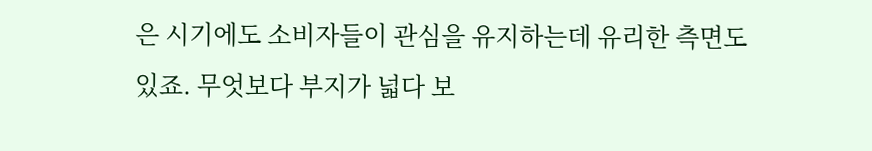은 시기에도 소비자들이 관심을 유지하는데 유리한 측면도 있죠. 무엇보다 부지가 넓다 보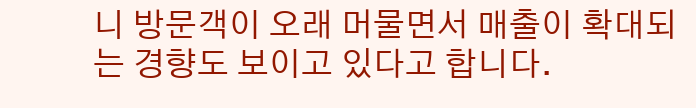니 방문객이 오래 머물면서 매출이 확대되는 경향도 보이고 있다고 합니다.